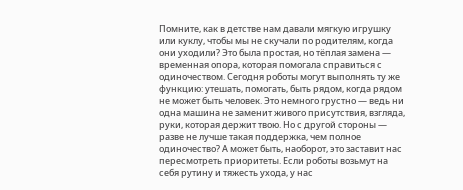Помните, как в детстве нам давали мягкую игрушку или куклу, чтобы мы не скучали по родителям, когда они уходили? Это была простая, но тёплая замена — временная опора, которая помогала справиться с одиночеством. Сегодня роботы могут выполнять ту же функцию: утешать, помогать, быть рядом, когда рядом не может быть человек. Это немного грустно — ведь ни одна машина не заменит живого присутствия, взгляда, руки, которая держит твою. Но с другой стороны — разве не лучше такая поддержка, чем полное одиночество? А может быть, наоборот, это заставит нас пересмотреть приоритеты. Если роботы возьмут на себя рутину и тяжесть ухода, у нас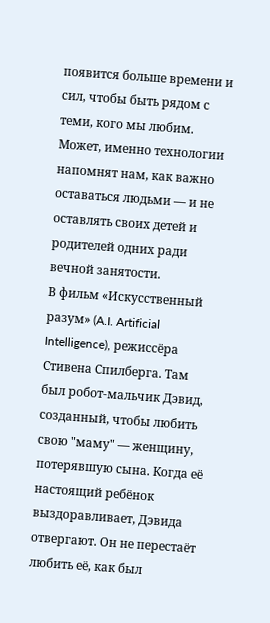появится больше времени и сил, чтобы быть рядом с теми, кого мы любим. Может, именно технологии напомнят нам, как важно оставаться людьми — и не оставлять своих детей и родителей одних ради вечной занятости.
В фильм «Искусственный разум» (A.I. Artificial Intelligence), режиссёра Стивена Спилберга. Там был робот-мальчик Дэвид, созданный, чтобы любить свою "маму" — женщину, потерявшую сына. Когда её настоящий ребёнок выздоравливает, Дэвида отвергают. Он не перестаёт любить её, как был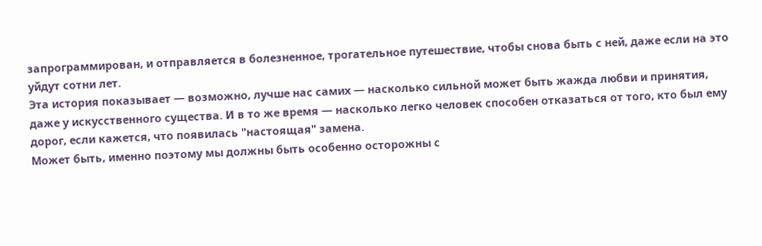запрограммирован, и отправляется в болезненное, трогательное путешествие, чтобы снова быть с ней, даже если на это уйдут сотни лет.
Эта история показывает — возможно, лучше нас самих — насколько сильной может быть жажда любви и принятия, даже у искусственного существа. И в то же время — насколько легко человек способен отказаться от того, кто был ему дорог, если кажется, что появилась "настоящая" замена.
Может быть, именно поэтому мы должны быть особенно осторожны с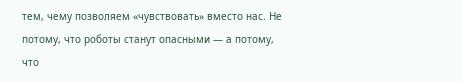тем, чему позволяем «чувствовать» вместо нас. Не потому, что роботы станут опасными — а потому, что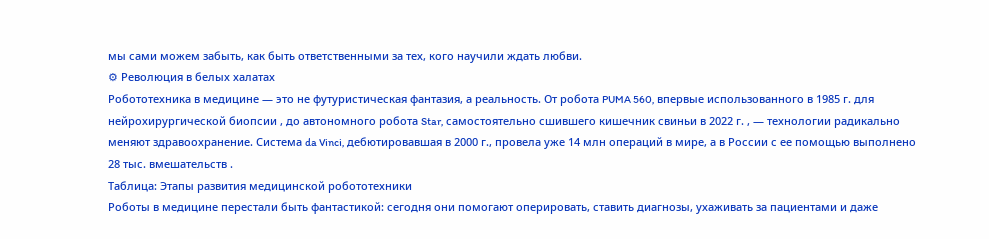мы сами можем забыть, как быть ответственными за тех, кого научили ждать любви.
⚙ Революция в белых халатах
Робототехника в медицине — это не футуристическая фантазия, а реальность. От робота PUMA 560, впервые использованного в 1985 г. для нейрохирургической биопсии , до автономного робота Star, самостоятельно сшившего кишечник свиньи в 2022 г. , — технологии радикально меняют здравоохранение. Система da Vinci, дебютировавшая в 2000 г., провела уже 14 млн операций в мире, а в России с ее помощью выполнено 28 тыс. вмешательств .
Таблица: Этапы развития медицинской робототехники
Роботы в медицине перестали быть фантастикой: сегодня они помогают оперировать, ставить диагнозы, ухаживать за пациентами и даже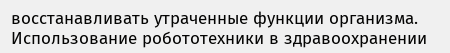восстанавливать утраченные функции организма. Использование робототехники в здравоохранении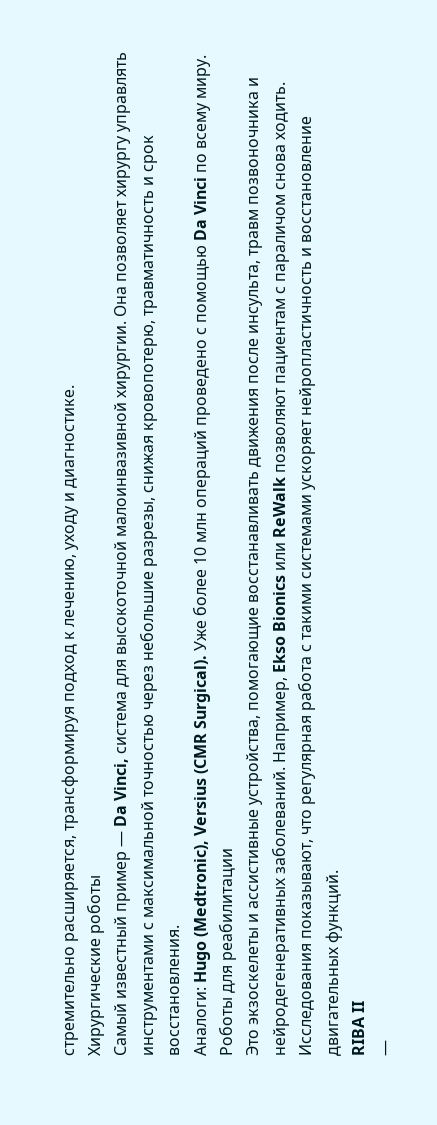стремительно расширяется, трансформируя подход к лечению, уходу и диагностике.
Хирургические роботы
Самый известный пример — Da Vinci, система для высокоточной малоинвазивной хирургии. Она позволяет хирургу управлять инструментами с максимальной точностью через небольшие разрезы, снижая кровопотерю, травматичность и срок восстановления.
Аналоги: Hugo (Medtronic), Versius (CMR Surgical). Уже более 10 млн операций проведено с помощью Da Vinci по всему миру.
Роботы для реабилитации
Это экзоскелеты и ассистивные устройства, помогающие восстанавливать движения после инсульта, травм позвоночника и нейродегенеративных заболеваний. Например, Ekso Bionics или ReWalk позволяют пациентам с параличом снова ходить.
Исследования показывают, что регулярная работа с такими системами ускоряет нейропластичность и восстановление двигательных функций.
RIBA II
—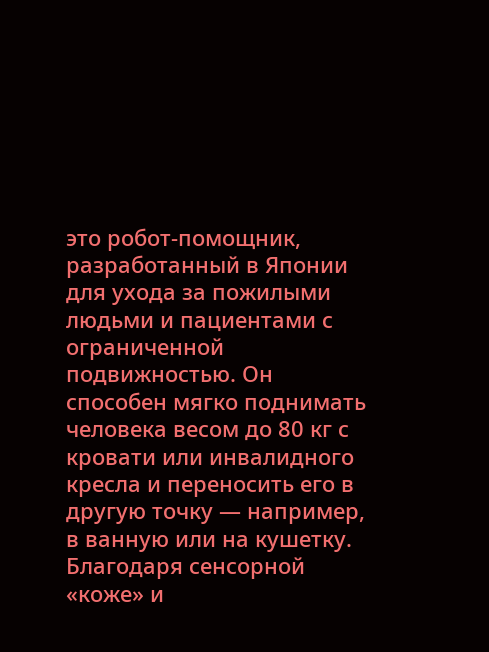это робот-помощник, разработанный в Японии для ухода за пожилыми людьми и пациентами с ограниченной подвижностью. Он способен мягко поднимать человека весом до 80 кг с кровати или инвалидного кресла и переносить его в другую точку — например, в ванную или на кушетку. Благодаря сенсорной «коже» и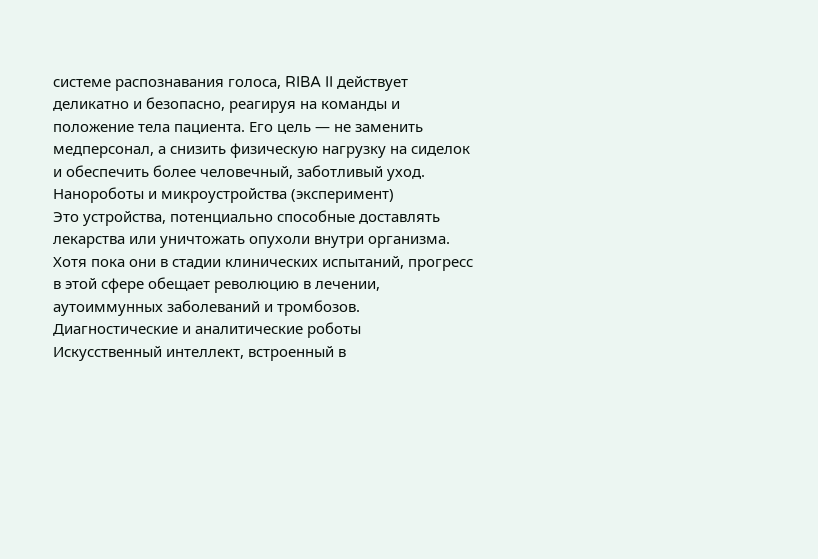системе распознавания голоса, RIBA II действует деликатно и безопасно, реагируя на команды и положение тела пациента. Его цель — не заменить медперсонал, а снизить физическую нагрузку на сиделок и обеспечить более человечный, заботливый уход.
Нанороботы и микроустройства (эксперимент)
Это устройства, потенциально способные доставлять лекарства или уничтожать опухоли внутри организма. Хотя пока они в стадии клинических испытаний, прогресс в этой сфере обещает революцию в лечении, аутоиммунных заболеваний и тромбозов.
Диагностические и аналитические роботы
Искусственный интеллект, встроенный в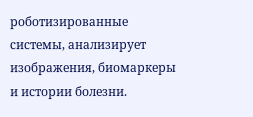роботизированные системы, анализирует изображения, биомаркеры и истории болезни.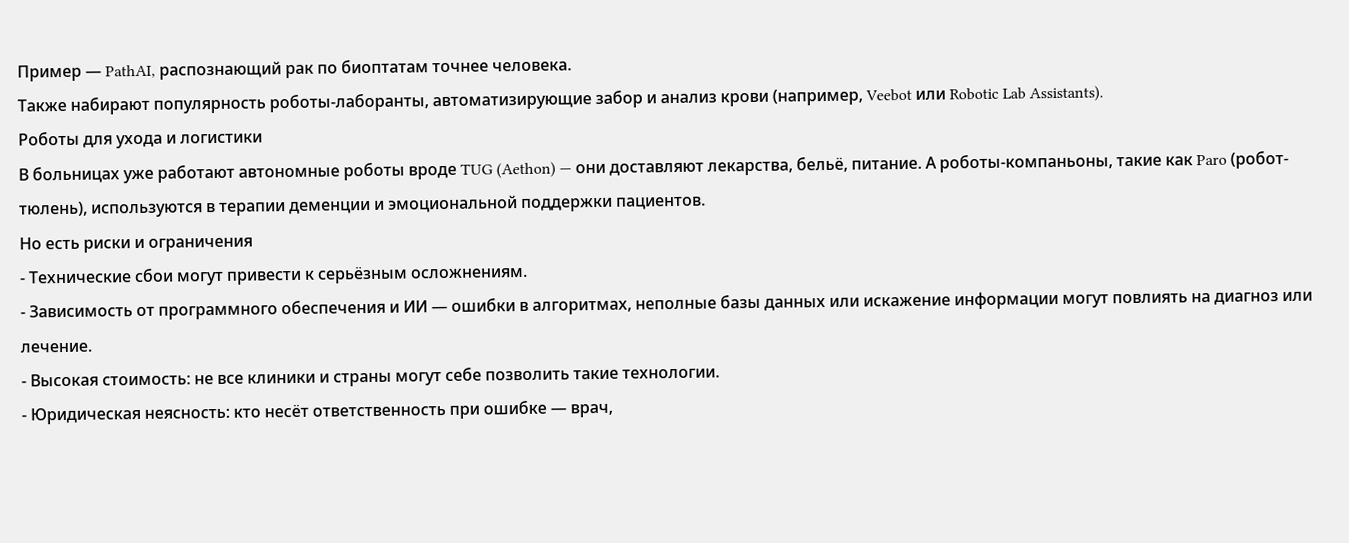Пример — PathAI, распознающий рак по биоптатам точнее человека.
Также набирают популярность роботы-лаборанты, автоматизирующие забор и анализ крови (например, Veebot или Robotic Lab Assistants).
Роботы для ухода и логистики
В больницах уже работают автономные роботы вроде TUG (Aethon) — они доставляют лекарства, бельё, питание. А роботы-компаньоны, такие как Paro (робот-тюлень), используются в терапии деменции и эмоциональной поддержки пациентов.
Но есть риски и ограничения
- Технические сбои могут привести к серьёзным осложнениям.
- Зависимость от программного обеспечения и ИИ — ошибки в алгоритмах, неполные базы данных или искажение информации могут повлиять на диагноз или лечение.
- Высокая стоимость: не все клиники и страны могут себе позволить такие технологии.
- Юридическая неясность: кто несёт ответственность при ошибке — врач,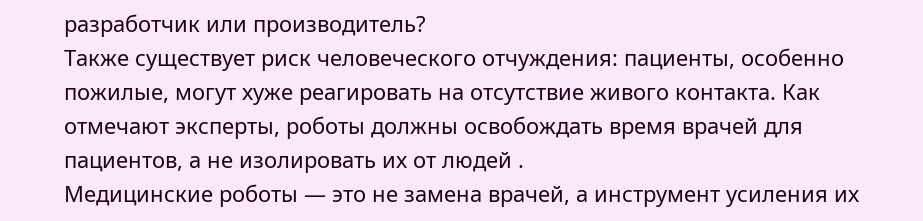разработчик или производитель?
Также существует риск человеческого отчуждения: пациенты, особенно пожилые, могут хуже реагировать на отсутствие живого контакта. Как отмечают эксперты, роботы должны освобождать время врачей для пациентов, а не изолировать их от людей .
Медицинские роботы — это не замена врачей, а инструмент усиления их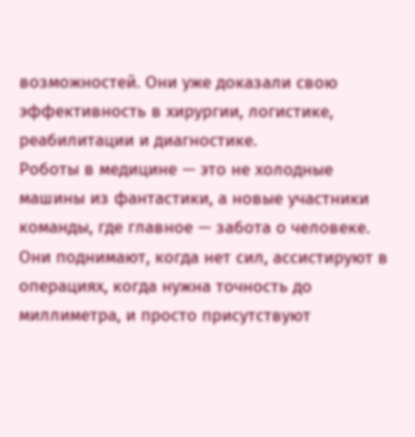возможностей. Они уже доказали свою эффективность в хирургии, логистике, реабилитации и диагностике.
Роботы в медицине — это не холодные машины из фантастики, а новые участники команды, где главное — забота о человеке. Они поднимают, когда нет сил, ассистируют в операциях, когда нужна точность до миллиметра, и просто присутствуют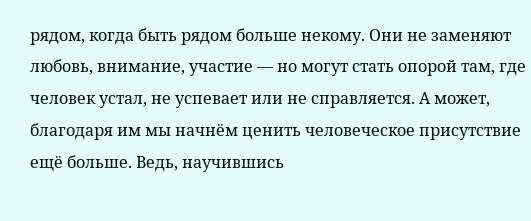рядом, когда быть рядом больше некому. Они не заменяют любовь, внимание, участие — но могут стать опорой там, где человек устал, не успевает или не справляется. А может, благодаря им мы начнём ценить человеческое присутствие ещё больше. Ведь, научившись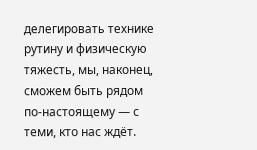делегировать технике рутину и физическую тяжесть, мы, наконец, сможем быть рядом по-настоящему — с теми, кто нас ждёт.